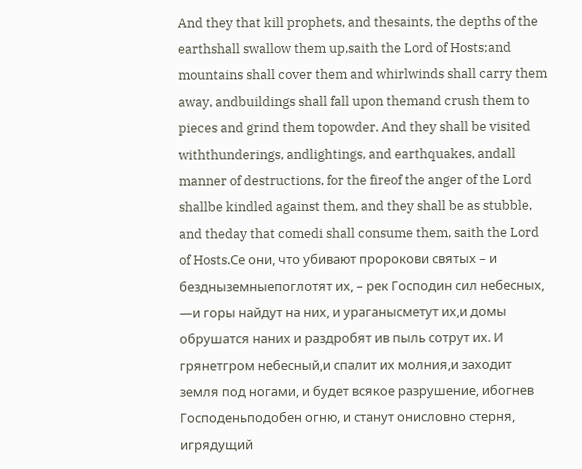And they that kill prophets, and thesaints, the depths of the earthshall swallow them up,saith the Lord of Hosts;and mountains shall cover them and whirlwinds shall carry them away, andbuildings shall fall upon themand crush them to pieces and grind them topowder. And they shall be visited withthunderings, andlightings, and earthquakes, andall manner of destructions, for the fireof the anger of the Lord shallbe kindled against them, and they shall be as stubble, and theday that comedi shall consume them, saith the Lord of Hosts.Се они, что убивают пророкови святых – и бездныземныепоглотят их, – рек Господин сил небесных, —и горы найдут на них, и ураганысметут их,и домы обрушатся наних и раздробят ив пыль сотрут их. И грянетгром небесный,и спалит их молния,и заходит земля под ногами, и будет всякое разрушение, ибогнев Господеньподобен огню, и станут онисловно стерня, игрядущий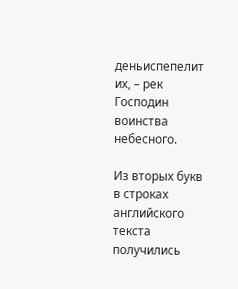деньиспепелит их, – рек Господин воинства небесного.

Из вторых букв в строках английского текста получились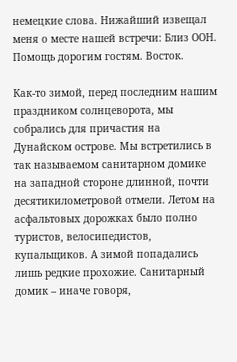немецкие слова. Нижайший извещал меня о месте нашей встречи: Близ ООН. Помощь дорогим гостям. Восток.

Как-то зимой, перед последним нашим праздником солнцеворота, мы собрались для причастия на Дунайском острове. Мы встретились в так называемом санитарном домике на западной стороне длинной, почти десятикилометровой отмели. Летом на асфальтовых дорожках было полно туристов, велосипедистов, купальщиков. А зимой попадались лишь редкие прохожие. Санитарный домик – иначе говоря,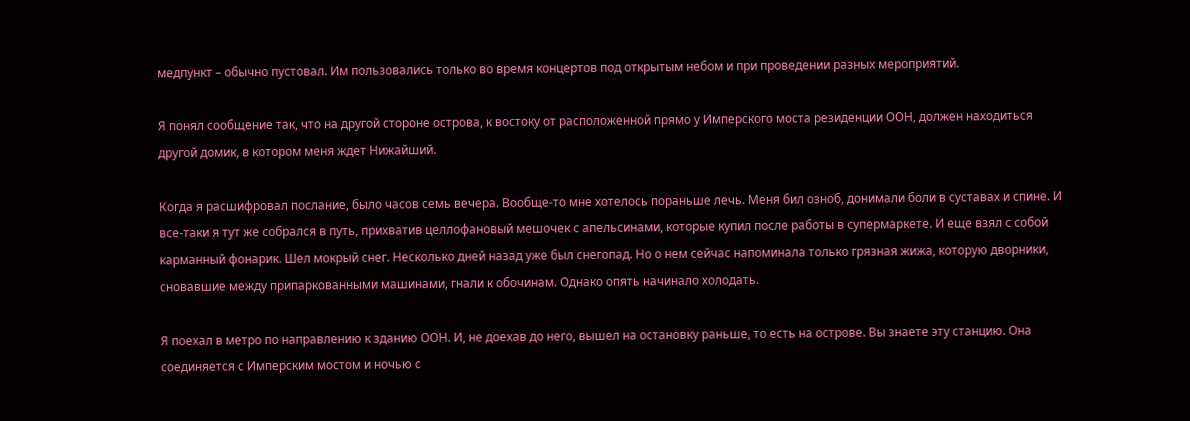медпункт – обычно пустовал. Им пользовались только во время концертов под открытым небом и при проведении разных мероприятий.

Я понял сообщение так, что на другой стороне острова, к востоку от расположенной прямо у Имперского моста резиденции ООН, должен находиться другой домик, в котором меня ждет Нижайший.

Когда я расшифровал послание, было часов семь вечера. Вообще-то мне хотелось пораньше лечь. Меня бил озноб, донимали боли в суставах и спине. И все-таки я тут же собрался в путь, прихватив целлофановый мешочек с апельсинами, которые купил после работы в супермаркете. И еще взял с собой карманный фонарик. Шел мокрый снег. Несколько дней назад уже был снегопад. Но о нем сейчас напоминала только грязная жижа, которую дворники, сновавшие между припаркованными машинами, гнали к обочинам. Однако опять начинало холодать.

Я поехал в метро по направлению к зданию ООН. И, не доехав до него, вышел на остановку раньше, то есть на острове. Вы знаете эту станцию. Она соединяется с Имперским мостом и ночью с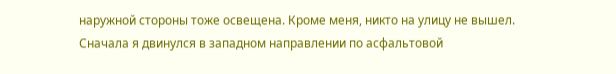наружной стороны тоже освещена. Кроме меня, никто на улицу не вышел. Сначала я двинулся в западном направлении по асфальтовой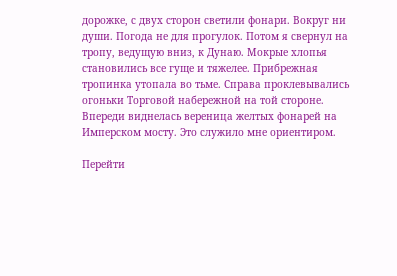дорожке, с двух сторон светили фонари. Вокруг ни души. Погода не для прогулок. Потом я свернул на тропу, ведущую вниз, к Дунаю. Мокрые хлопья становились все гуще и тяжелее. Прибрежная тропинка утопала во тьме. Справа проклевывались огоньки Торговой набережной на той стороне. Впереди виднелась вереница желтых фонарей на Имперском мосту. Это служило мне ориентиром.

Перейти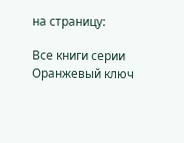на страницу:

Все книги серии Оранжевый ключ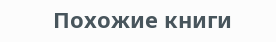Похожие книги